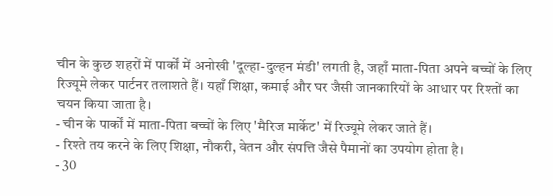चीन के कुछ शहरों में पार्कों में अनोखी 'दूल्हा-दुल्हन मंडी' लगती है, जहाँ माता-पिता अपने बच्चों के लिए रिज्यूमे लेकर पार्टनर तलाशते हैं। यहाँ शिक्षा, कमाई और घर जैसी जानकारियों के आधार पर रिश्तों का चयन किया जाता है।
- चीन के पार्कों में माता-पिता बच्चों के लिए 'मैरिज मार्केट' में रिज्यूमे लेकर जाते हैं।
- रिश्ते तय करने के लिए शिक्षा, नौकरी, वेतन और संपत्ति जैसे पैमानों का उपयोग होता है।
- 30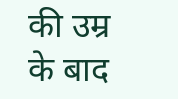की उम्र के बाद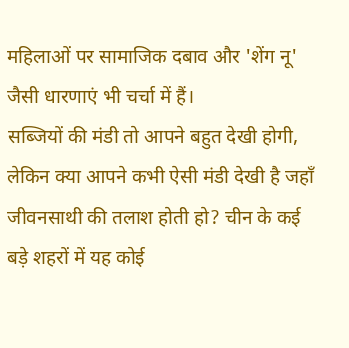महिलाओं पर सामाजिक दबाव और 'शेंग नू' जैसी धारणाएं भी चर्चा में हैं।
सब्जियों की मंडी तो आपने बहुत देखी होगी, लेकिन क्या आपने कभी ऐसी मंडी देखी है जहाँ जीवनसाथी की तलाश होती हो? चीन के कई बड़े शहरों में यह कोई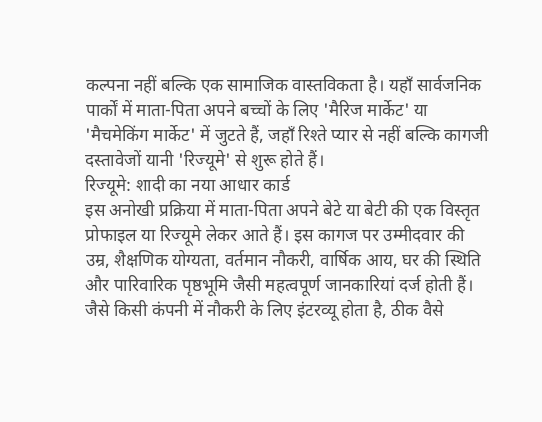कल्पना नहीं बल्कि एक सामाजिक वास्तविकता है। यहाँ सार्वजनिक पार्कों में माता-पिता अपने बच्चों के लिए 'मैरिज मार्केट' या 'मैचमेकिंग मार्केट' में जुटते हैं, जहाँ रिश्ते प्यार से नहीं बल्कि कागजी दस्तावेजों यानी 'रिज्यूमे' से शुरू होते हैं।
रिज्यूमे: शादी का नया आधार कार्ड
इस अनोखी प्रक्रिया में माता-पिता अपने बेटे या बेटी की एक विस्तृत प्रोफाइल या रिज्यूमे लेकर आते हैं। इस कागज पर उम्मीदवार की उम्र, शैक्षणिक योग्यता, वर्तमान नौकरी, वार्षिक आय, घर की स्थिति और पारिवारिक पृष्ठभूमि जैसी महत्वपूर्ण जानकारियां दर्ज होती हैं। जैसे किसी कंपनी में नौकरी के लिए इंटरव्यू होता है, ठीक वैसे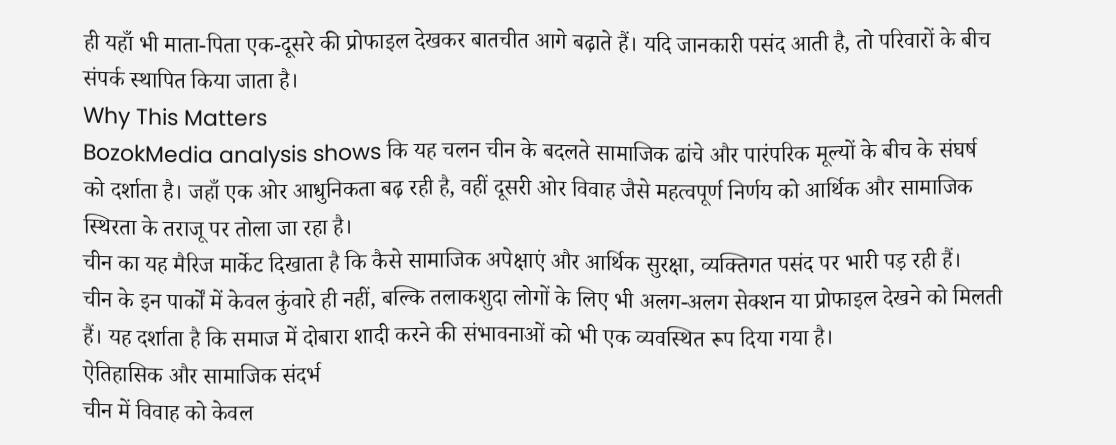ही यहाँ भी माता-पिता एक-दूसरे की प्रोफाइल देखकर बातचीत आगे बढ़ाते हैं। यदि जानकारी पसंद आती है, तो परिवारों के बीच संपर्क स्थापित किया जाता है।
Why This Matters
BozokMedia analysis shows कि यह चलन चीन के बदलते सामाजिक ढांचे और पारंपरिक मूल्यों के बीच के संघर्ष को दर्शाता है। जहाँ एक ओर आधुनिकता बढ़ रही है, वहीं दूसरी ओर विवाह जैसे महत्वपूर्ण निर्णय को आर्थिक और सामाजिक स्थिरता के तराजू पर तोला जा रहा है।
चीन का यह मैरिज मार्केट दिखाता है कि कैसे सामाजिक अपेक्षाएं और आर्थिक सुरक्षा, व्यक्तिगत पसंद पर भारी पड़ रही हैं।
चीन के इन पार्कों में केवल कुंवारे ही नहीं, बल्कि तलाकशुदा लोगों के लिए भी अलग-अलग सेक्शन या प्रोफाइल देखने को मिलती हैं। यह दर्शाता है कि समाज में दोबारा शादी करने की संभावनाओं को भी एक व्यवस्थित रूप दिया गया है।
ऐतिहासिक और सामाजिक संदर्भ
चीन में विवाह को केवल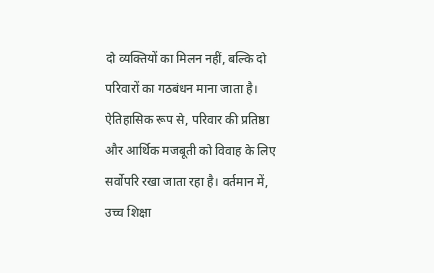दो व्यक्तियों का मिलन नहीं, बल्कि दो परिवारों का गठबंधन माना जाता है। ऐतिहासिक रूप से, परिवार की प्रतिष्ठा और आर्थिक मजबूती को विवाह के लिए सर्वोपरि रखा जाता रहा है। वर्तमान में, उच्च शिक्षा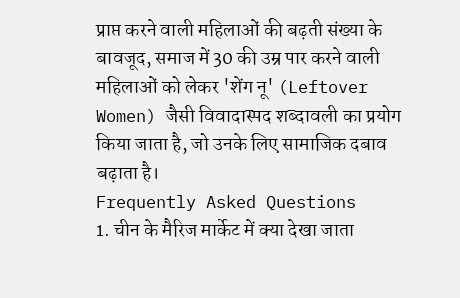प्राप्त करने वाली महिलाओं की बढ़ती संख्या के बावजूद, समाज में 30 की उम्र पार करने वाली महिलाओं को लेकर 'शेंग नू' (Leftover Women) जैसी विवादास्पद शब्दावली का प्रयोग किया जाता है, जो उनके लिए सामाजिक दबाव बढ़ाता है।
Frequently Asked Questions
1. चीन के मैरिज मार्केट में क्या देखा जाता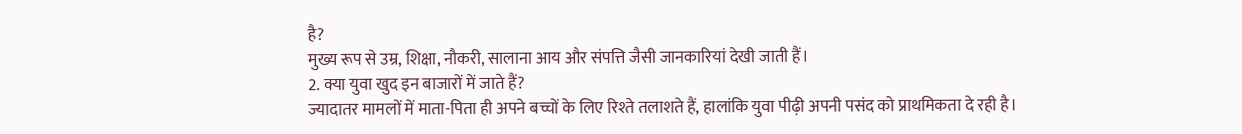है?
मुख्य रूप से उम्र, शिक्षा, नौकरी, सालाना आय और संपत्ति जैसी जानकारियां देखी जाती हैं।
2. क्या युवा खुद इन बाजारों में जाते हैं?
ज्यादातर मामलों में माता-पिता ही अपने बच्चों के लिए रिश्ते तलाशते हैं, हालांकि युवा पीढ़ी अपनी पसंद को प्राथमिकता दे रही है।